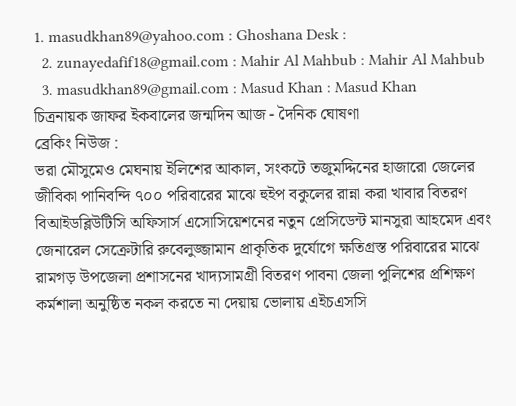1. masudkhan89@yahoo.com : Ghoshana Desk :
  2. zunayedafif18@gmail.com : Mahir Al Mahbub : Mahir Al Mahbub
  3. masudkhan89@gmail.com : Masud Khan : Masud Khan
চিত্রনায়ক জাফর ইকবালের জন্মদিন আজ - দৈনিক ঘোষণা
ব্রেকিং নিউজ :
ভরা মৌসুমেও মেঘনায় ইলিশের আকাল, সংকটে তজুমদ্দিনের হাজারো জেলের জীবিকা পানিবন্দি ৭০০ পরিবারের মাঝে হুইপ বকুলের রান্না করা খাবার বিতরণ বিআইডব্লিউটিসি অফিসার্স এসোসিয়েশনের নতুন প্রেসিডেন্ট মানসুরা আহমেদ এবং জেনারেল সেক্রেটারি রুবেলুজ্জামান প্রাকৃতিক দুর্যোগে ক্ষতিগ্রস্ত পরিবারের মাঝে রামগড় উপজেলা প্রশাসনের খাদ্যসামগ্রী বিতরণ পাবনা জেলা পুলিশের প্রশিক্ষণ কর্মশালা অনুষ্ঠিত নকল করতে না দেয়ায় ভোলায় এইচএসসি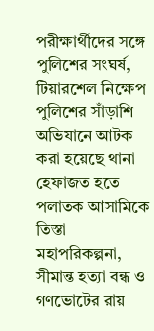পরীক্ষার্থীদের সঙ্গে পুলিশের সংঘর্ষ, টিয়ারশেল নিক্ষেপ পুলিশের সাঁড়াশি অভিযানে আটক করা হয়েছে থানা হেফাজত হতে পলাতক আসামিকে তিস্তা মহাপরিকল্পনা, সীমান্ত হত্যা বন্ধ ও গণভোটের রায়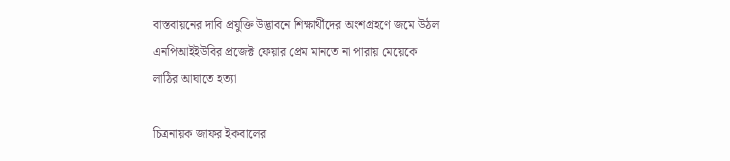বাস্তবায়নের দাবি প্রযুক্তি উদ্ভাবনে শিক্ষার্থীদের অংশগ্রহণে জমে উঠল এনপিআইইউবির প্রজেক্ট ফেয়ার প্রেম মানতে না পারায় মেয়েকে লাঠির আঘাতে হত্যা

চিত্রনায়ক জাফর ইকবালের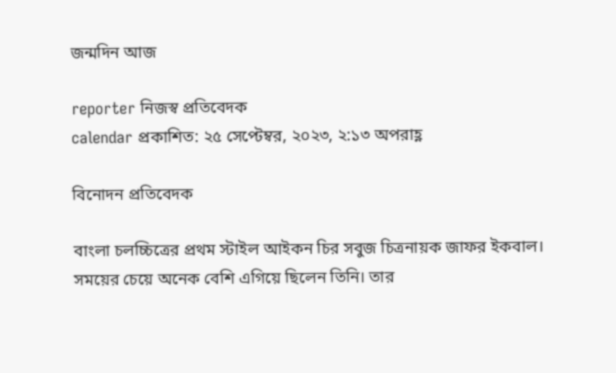জন্মদিন আজ

reporter নিজস্ব প্রতিবেদক
calendar প্রকাশিত: ২৫ সেপ্টেম্বর, ২০২৩, ২:১৩ অপরাহ্ণ

বিনোদন প্রতিবেদক

বাংলা চলচ্চিত্রের প্রথম স্টাইল আইকন চির সবুজ চিত্রনায়ক জাফর ইকবাল। সময়ের চেয়ে অনেক বেশি এগিয়ে ছিলেন তিনি। তার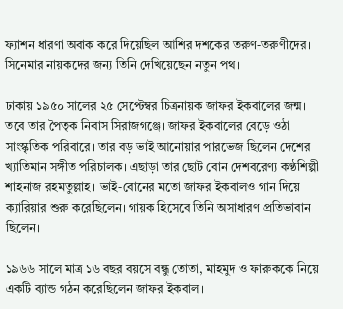ফ্যাশন ধারণা অবাক করে দিয়েছিল আশির দশকের তরুণ-তরুণীদের। সিনেমার নায়কদের জন্য তিনি দেখিয়েছেন নতুন পথ।

ঢাকায় ১৯৫০ সালের ২৫ সেপ্টেম্বর চিত্রনায়ক জাফর ইকবালের জন্ম। তবে তার পৈতৃক নিবাস সিরাজগঞ্জে। জাফর ইকবালের বেড়ে ওঠা সাংস্কৃতিক পরিবারে। তার বড় ভাই আনোয়ার পারভেজ ছিলেন দেশের খ্যাতিমান সঙ্গীত পরিচালক। এছাড়া তার ছোট বোন দেশবরেণ্য কণ্ঠশিল্পী শাহনাজ রহমতুল্লাহ। ভাই-বোনের মতো জাফর ইকবালও গান দিয়ে ক্যারিয়ার শুরু করেছিলেন। গায়ক হিসেবে তিনি অসাধারণ প্রতিভাবান ছিলেন।

১৯৬৬ সালে মাত্র ১৬ বছর বয়সে বন্ধু তোতা, মাহমুদ ও ফারুককে নিয়ে একটি ব্যান্ড গঠন করেছিলেন জাফর ইকবাল।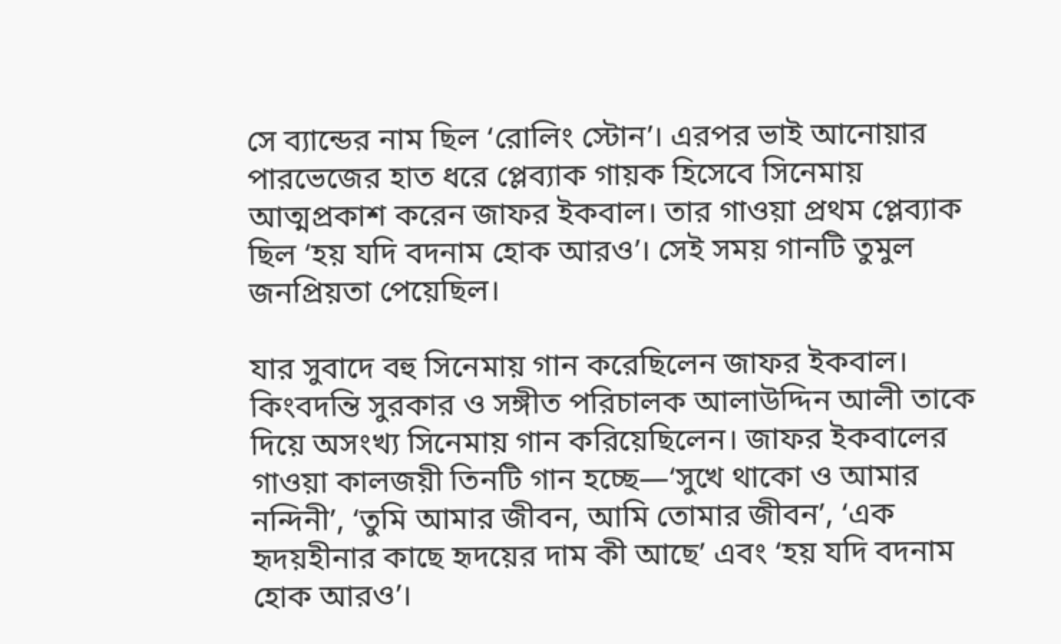সে ব্যান্ডের নাম ছিল ‘রোলিং স্টোন’। এরপর ভাই আনোয়ার পারভেজের হাত ধরে প্লেব্যাক গায়ক হিসেবে সিনেমায় আত্মপ্রকাশ করেন জাফর ইকবাল। তার গাওয়া প্রথম প্লেব্যাক ছিল ‘হয় যদি বদনাম হোক আরও’। সেই সময় গানটি তুমুল জনপ্রিয়তা পেয়েছিল।

যার সুবাদে বহু সিনেমায় গান করেছিলেন জাফর ইকবাল। কিংবদন্তি সুরকার ও সঙ্গীত পরিচালক আলাউদ্দিন আলী তাকে দিয়ে অসংখ্য সিনেমায় গান করিয়েছিলেন। জাফর ইকবালের গাওয়া কালজয়ী তিনটি গান হচ্ছে—‘সুখে থাকো ও আমার নন্দিনী’, ‘তুমি আমার জীবন, আমি তোমার জীবন’, ‘এক হৃদয়হীনার কাছে হৃদয়ের দাম কী আছে’ এবং ‘হয় যদি বদনাম হোক আরও’।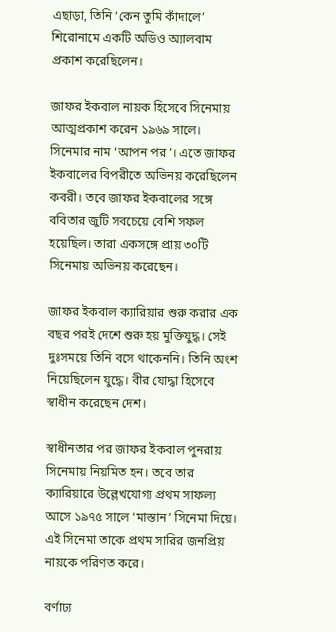এছাড়া, তিনি ‘কেন তুমি কাঁদালে’ শিরোনামে একটি অডিও অ্যালবাম প্রকাশ করেছিলেন।

জাফর ইকবাল নায়ক হিসেবে সিনেমায় আত্মপ্রকাশ করেন ১৯৬৯ সালে। সিনেমার নাম ‘আপন পর’। এতে জাফর ইকবালের বিপরীতে অভিনয় করেছিলেন কবরী। তবে জাফর ইকবালের সঙ্গে ববিতার জুটি সবচেয়ে বেশি সফল হয়েছিল। তারা একসঙ্গে প্রায় ৩০টি সিনেমায় অভিনয় করেছেন।

জাফর ইকবাল ক্যারিয়ার শুরু করার এক বছর পরই দেশে শুরু হয় মুক্তিযুদ্ধ। সেই দুঃসময়ে তিনি বসে থাকেননি। তিনি অংশ নিয়েছিলেন যুদ্ধে। বীর যোদ্ধা হিসেবে স্বাধীন করেছেন দেশ।

স্বাধীনতার পর জাফর ইকবাল পুনরায় সিনেমায় নিয়মিত হন। তবে তার ক্যারিয়ারে উল্লেখযোগ্য প্রথম সাফল্য আসে ১৯৭৫ সালে ‘মাস্তান’ সিনেমা দিয়ে। এই সিনেমা তাকে প্রথম সারির জনপ্রিয় নায়কে পরিণত করে।

বর্ণাঢ্য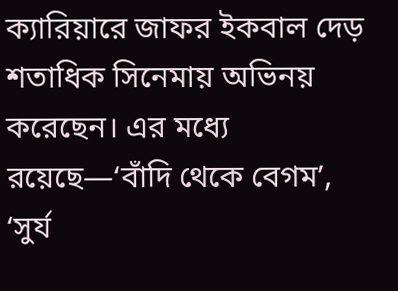ক্যারিয়ারে জাফর ইকবাল দেড় শতাধিক সিনেমায় অভিনয় করেছেন। এর মধ্যে রয়েছে—‘বাঁদি থেকে বেগম’, ‘সুর্য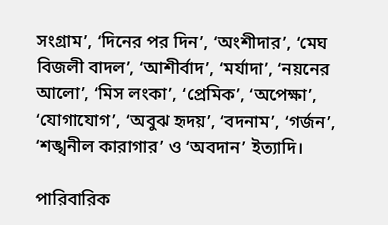সংগ্রাম’, ‘দিনের পর দিন’, ‘অংশীদার’, ‘মেঘ বিজলী বাদল’, ‘আশীর্বাদ’, ‘মর্যাদা’, ‘নয়নের আলো’, ‘মিস লংকা’, ‘প্রেমিক’, ‘অপেক্ষা’, ‘যোগাযোগ’, ‘অবুঝ হৃদয়’, ‘বদনাম’, ‘গর্জন’, ‘শঙ্খনীল কারাগার’ ও ‘অবদান’ ইত্যাদি।

পারিবারিক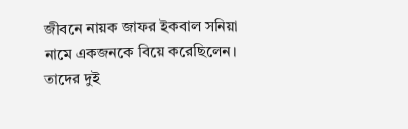জীবনে নায়ক জাফর ইকবাল সনিয়া নামে একজনকে বিয়ে করেছিলেন। তাদের দুই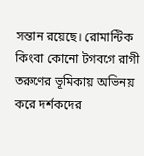সন্তান রয়েছে। রোমান্টিক কিংবা কোনো টগবগে রাগী তরুণের ভূমিকায় অভিনয় করে দর্শকদের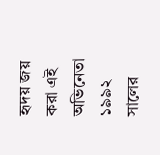হৃদয় জয় করা এই অভিনেতা ১৯৯২ সালের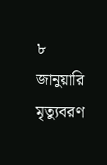৮ জানুয়ারি মৃত্যুবরণ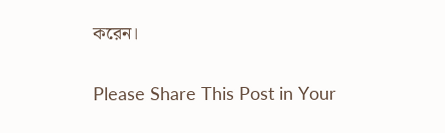করেন।

Please Share This Post in Your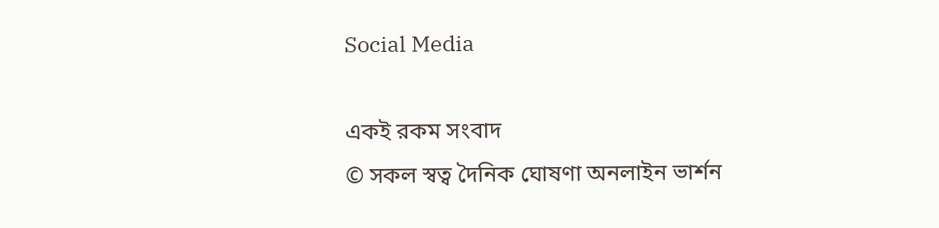Social Media

একই রকম সংবাদ
© সকল স্বত্ব দৈনিক ঘোষণা অনলাইন ভার্শন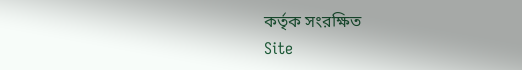কর্তৃক সংরক্ষিত
Site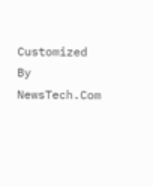Customized By NewsTech.Com